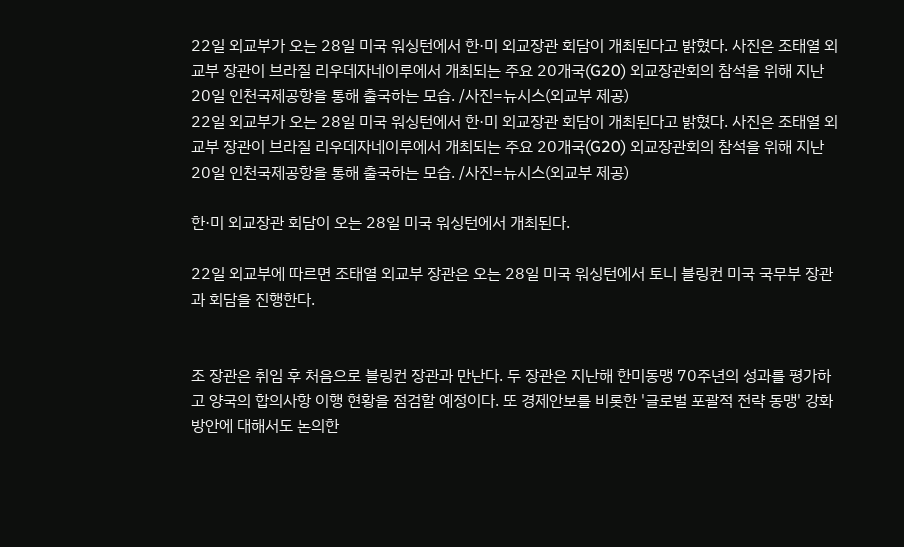22일 외교부가 오는 28일 미국 워싱턴에서 한·미 외교장관 회담이 개최된다고 밝혔다. 사진은 조태열 외교부 장관이 브라질 리우데자네이루에서 개최되는 주요 20개국(G20) 외교장관회의 참석을 위해 지난 20일 인천국제공항을 통해 출국하는 모습. /사진=뉴시스(외교부 제공)
22일 외교부가 오는 28일 미국 워싱턴에서 한·미 외교장관 회담이 개최된다고 밝혔다. 사진은 조태열 외교부 장관이 브라질 리우데자네이루에서 개최되는 주요 20개국(G20) 외교장관회의 참석을 위해 지난 20일 인천국제공항을 통해 출국하는 모습. /사진=뉴시스(외교부 제공)

한·미 외교장관 회담이 오는 28일 미국 워싱턴에서 개최된다.

22일 외교부에 따르면 조태열 외교부 장관은 오는 28일 미국 워싱턴에서 토니 블링컨 미국 국무부 장관과 회담을 진행한다.


조 장관은 취임 후 처음으로 블링컨 장관과 만난다. 두 장관은 지난해 한미동맹 70주년의 성과를 평가하고 양국의 합의사항 이행 현황을 점검할 예정이다. 또 경제안보를 비롯한 '글로벌 포괄적 전략 동맹' 강화 방안에 대해서도 논의한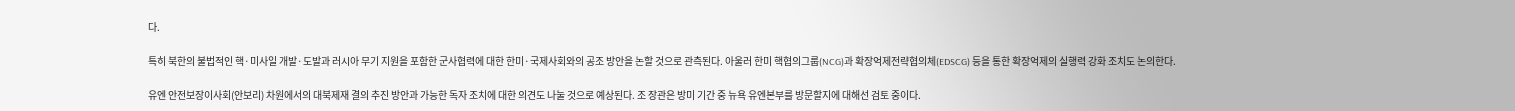다.

특히 북한의 불법적인 핵·미사일 개발·도발과 러시아 무기 지원을 포함한 군사협력에 대한 한미·국제사회와의 공조 방안을 논할 것으로 관측된다. 아울러 한미 핵협의그룹(NCG)과 확장억제전략협의체(EDSCG) 등을 통한 확장억제의 실행력 강화 조치도 논의한다.

유엔 안전보장이사회(안보리) 차원에서의 대북제재 결의 추진 방안과 가능한 독자 조치에 대한 의견도 나눌 것으로 예상된다. 조 장관은 방미 기간 중 뉴욕 유엔본부를 방문할지에 대해선 검토 중이다.